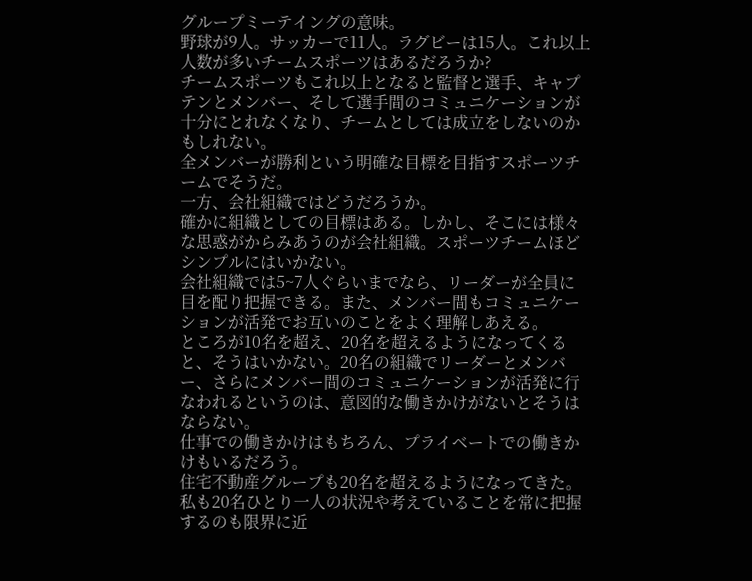グループミーテイングの意味。
野球が9人。サッカーで11人。ラグビーは15人。これ以上人数が多いチームスポーツはあるだろうか?
チームスポーツもこれ以上となると監督と選手、キャプテンとメンバー、そして選手間のコミュニケーションが十分にとれなくなり、チームとしては成立をしないのかもしれない。
全メンバーが勝利という明確な目標を目指すスポーツチームでそうだ。
一方、会社組織ではどうだろうか。
確かに組織としての目標はある。しかし、そこには様々な思惑がからみあうのが会社組織。スポーツチームほどシンプルにはいかない。
会社組織では5~7人ぐらいまでなら、リーダーが全員に目を配り把握できる。また、メンバー間もコミュニケーションが活発でお互いのことをよく理解しあえる。
ところが10名を超え、20名を超えるようになってくると、そうはいかない。20名の組織でリーダーとメンバー、さらにメンバー間のコミュニケーションが活発に行なわれるというのは、意図的な働きかけがないとそうはならない。
仕事での働きかけはもちろん、プライベートでの働きかけもいるだろう。
住宅不動産グループも20名を超えるようになってきた。私も20名ひとり一人の状況や考えていることを常に把握するのも限界に近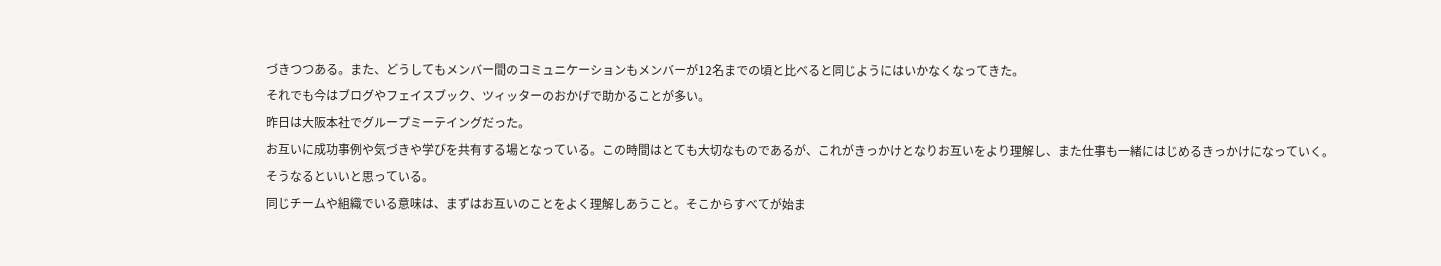づきつつある。また、どうしてもメンバー間のコミュニケーションもメンバーが12名までの頃と比べると同じようにはいかなくなってきた。
それでも今はブログやフェイスブック、ツィッターのおかげで助かることが多い。
昨日は大阪本社でグループミーテイングだった。
お互いに成功事例や気づきや学びを共有する場となっている。この時間はとても大切なものであるが、これがきっかけとなりお互いをより理解し、また仕事も一緒にはじめるきっかけになっていく。
そうなるといいと思っている。
同じチームや組織でいる意味は、まずはお互いのことをよく理解しあうこと。そこからすべてが始ま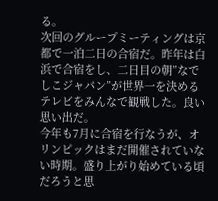る。
次回のグループミーティングは京都で一泊二日の合宿だ。昨年は白浜で合宿をし、二日目の朝”なでしこジャパン”が世界一を決めるテレビをみんなで観戦した。良い思い出だ。
今年も7月に合宿を行なうが、オリンピックはまだ開催されていない時期。盛り上がり始めている頃だろうと思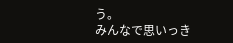う。
みんなで思いっき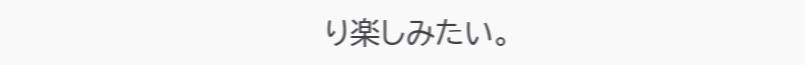り楽しみたい。